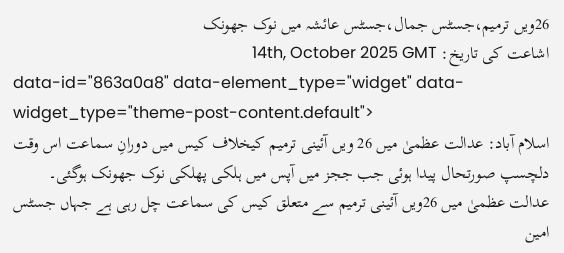26ویں ترمیم،جسٹس جمال،جسٹس عائشہ میں نوک جھونک
اشاعت کی تاریخ: 14th, October 2025 GMT
data-id="863a0a8" data-element_type="widget" data-widget_type="theme-post-content.default">
اسلام آباد: عدالت عظمیٰ میں 26 ویں آئینی ترمیم کیخلاف کیس میں دورانِ سماعت اس وقت دلچسپ صورتحال پیدا ہوئی جب ججز میں آپس میں ہلکی پھلکی نوک جھونک ہوگئی۔
عدالت عظمیٰ میں 26ویں آئینی ترمیم سے متعلق کیس کی سماعت چل رہی ہے جہاں جسٹس امین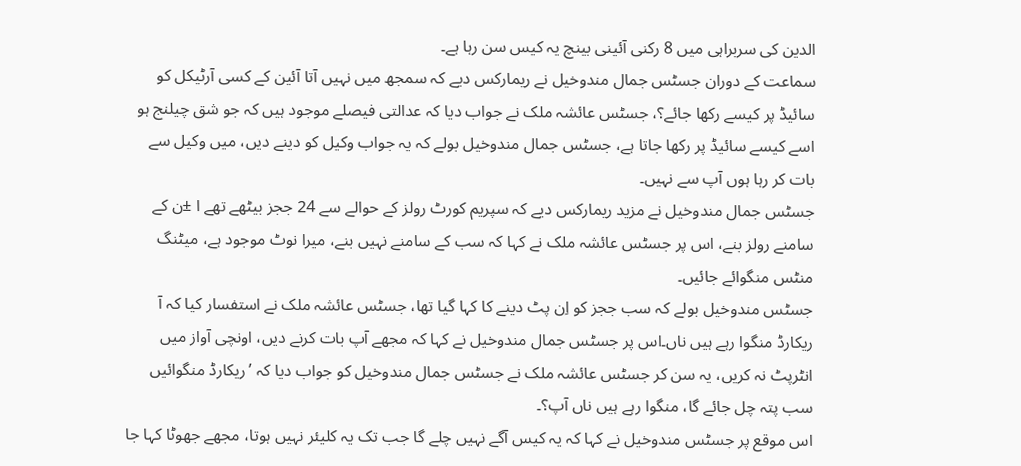الدین کی سربراہی میں 8 رکنی آئینی بینچ یہ کیس سن رہا ہے۔
سماعت کے دوران جسٹس جمال مندوخیل نے ریمارکس دیے کہ سمجھ میں نہیں آتا آئین کے کسی آرٹیکل کو سائیڈ پر کیسے رکھا جائے؟، جسٹس عائشہ ملک نے جواب دیا کہ عدالتی فیصلے موجود ہیں کہ جو شق چیلنج ہو اسے کیسے سائیڈ پر رکھا جاتا ہے، جسٹس جمال مندوخیل بولے کہ یہ جواب وکیل کو دینے دیں، میں وکیل سے بات کر رہا ہوں آپ سے نہیں۔
جسٹس جمال مندوخیل نے مزید ریمارکس دیے کہ سپریم کورٹ رولز کے حوالے سے 24 ججز بیٹھے تھے ا ±ن کے سامنے رولز بنے، اس پر جسٹس عائشہ ملک نے کہا کہ سب کے سامنے نہیں بنے، میرا نوٹ موجود ہے، میٹنگ منٹس منگوائے جائیں۔
جسٹس مندوخیل بولے کہ سب ججز کو اِن پٹ دینے کا کہا گیا تھا، جسٹس عائشہ ملک نے استفسار کیا کہ آ ریکارڈ منگوا رہے ہیں ناں۔اس پر جسٹس جمال مندوخیل نے کہا کہ مجھے آپ بات کرنے دیں، اونچی آواز میں انٹرپٹ نہ کریں، یہ سن کر جسٹس عائشہ ملک نے جسٹس جمال مندوخیل کو جواب دیا کہ ’ریکارڈ منگوائیں سب پتہ چل جائے گا، منگوا رہے ہیں ناں آپ؟۔
اس موقع پر جسٹس مندوخیل نے کہا کہ یہ کیس آگے نہیں چلے گا جب تک یہ کلیئر نہیں ہوتا، مجھے جھوٹا کہا جا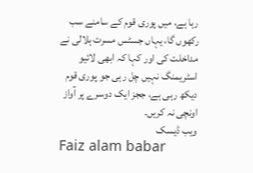رہا ہے، میں پوری قوم کے سامنے سب رکھوں گا، یہاں جسٹس مسرت ہلالی نے مداخلت کی اور کہا کہ ابھی لائیو اسٹریمنگ نہیں چل رہی جو پوری قوم دیکھ رہی ہے، ججز ایک دوسرے پر آواز اونچی نہ کریں۔
ویب ڈیسک
Faiz alam babar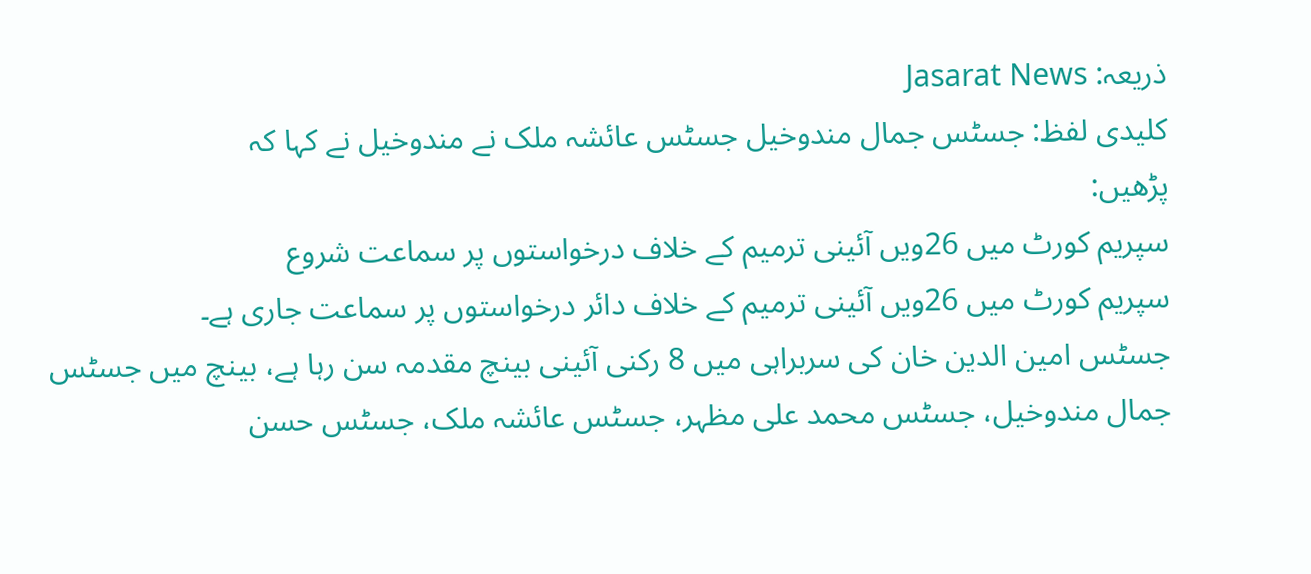ذریعہ: Jasarat News
کلیدی لفظ: جسٹس جمال مندوخیل جسٹس عائشہ ملک نے مندوخیل نے کہا کہ
پڑھیں:
سپریم کورٹ میں 26ویں آئینی ترمیم کے خلاف درخواستوں پر سماعت شروع
سپریم کورٹ میں 26ویں آئینی ترمیم کے خلاف دائر درخواستوں پر سماعت جاری ہے۔
جسٹس امین الدین خان کی سربراہی میں 8 رکنی آئینی بینچ مقدمہ سن رہا ہے، بینچ میں جسٹس جمال مندوخیل، جسٹس محمد علی مظہر، جسٹس عائشہ ملک، جسٹس حسن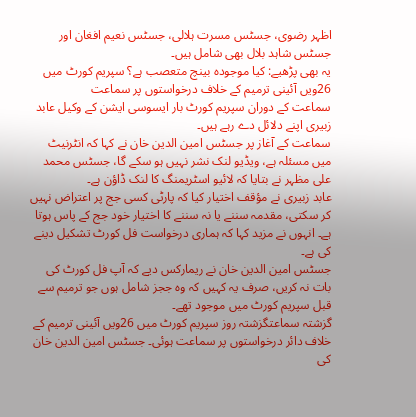اظہر رضوی، جسٹس مسرت ہلالی، جسٹس نعیم افغان اور جسٹس شاہد بلال بھی شامل ہیں۔
یہ بھی پڑھیے: کیا موجودہ بینچ متعصب ہے؟ سپریم کورٹ میں 26ویں آئینی ترمیم کے خلاف درخواستوں پر سماعت
سماعت کے دوران سپریم کورٹ بار ایسوسی ایشن کے وکیل عابد زبیری اپنے دلائل دے رہے ہیں۔
سماعت کے آغاز پر جسٹس امین الدین خان نے کہا کہ انٹرنیٹ میں مسئلہ ہے، ویڈیو لنک نشر نہیں ہو سکے گا، جسٹس محمد علی مظہر نے بتایا کہ لائیو اسٹریمنگ کا لنک ڈاؤن ہے۔
عابد زبیری نے مؤقف اختیار کیا کہ پارٹی کسی جج پر اعتراض نہیں کر سکتی، مقدمہ سننے یا نہ سننے کا اختیار خود جج کے پاس ہوتا ہے۔ انہوں نے مزید کہا کہ ہماری درخواست فل کورٹ تشکیل دینے کی ہے۔
جسٹس امین الدین خان نے ریمارکس دیے کہ آپ فل کورٹ کی بات نہ کریں، صرف یہ کہیں کہ وہ ججز شامل ہوں جو ترمیم سے قبل سپریم کورٹ میں موجود تھے۔
گزشتہ سماعتگزشتہ روز سپریم کورٹ میں 26ویں آئینی ترمیم کے خلاف دائر درخواستوں پر سماعت ہوئی۔ جسٹس امین الدین خان کی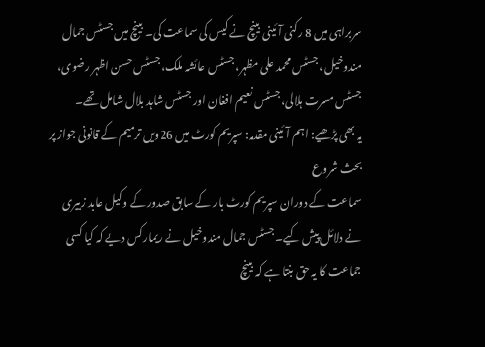سربراہی میں 8 رکنی آئینی بینچ نے کیس کی سماعت کی۔ بینچ میں جسٹس جمال مندوخیل، جسٹس محمد علی مظہر، جسٹس عائشہ ملک، جسٹس حسن اظہر رضوی، جسٹس مسرت ہلالی، جسٹس نعیم افغان اور جسٹس شاہد بلال شامل تھے۔
یہ بھی پڑھیے: اہم آئینی مقدمہ: سپریم کورٹ میں 26ویں ترمیم کے قانونی جواز پر بحث شروع
سماعت کے دوران سپریم کورٹ بار کے سابق صدور کے وکیل عابد زبیری نے دلائل پیش کیے۔ جسٹس جمال مندوخیل نے ریمارکس دیے کہ کیا کسی جماعت کا یہ حق بنتا ہے کہ بینچ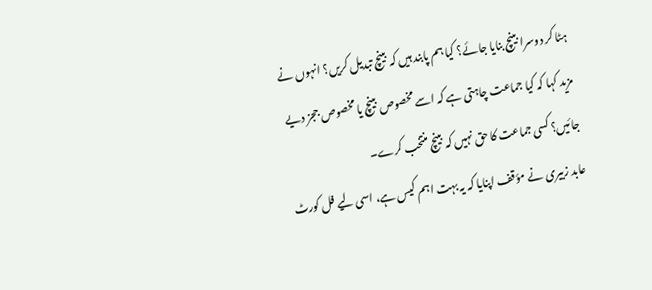ہٹا کر دوسرا بینچ بنایا جائے؟ کیا ہم پابند ہیں کہ بینچ تبدیل کریں؟ انہوں نے مزید کہا کہ کیا جماعت چاہتی ہے کہ اسے مخصوص بینچ یا مخصوص ججز دیے جائیں؟ کسی جماعت کا حق نہیں کہ بینچ منتخب کرے۔
عابد زبیری نے مؤقف اپنایا کہ یہ بہت اہم کیس ہے، اسی لیے فل کورٹ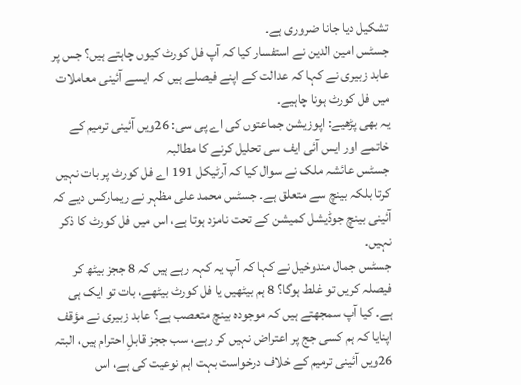تشکیل دیا جانا ضروری ہے۔
جسٹس امین الدین نے استفسار کیا کہ آپ فل کورٹ کیوں چاہتے ہیں؟ جس پر عابد زبیری نے کہا کہ عدالت کے اپنے فیصلے ہیں کہ ایسے آئینی معاملات میں فل کورٹ ہونا چاہیے۔
یہ بھی پڑھیے: اپوزیشن جماعتوں کی اے پی سی: 26ویں آئینی ترمیم کے خاتمے اور ایس آئی ایف سی تحلیل کرنے کا مطالبہ
جسٹس عائشہ ملک نے سوال کیا کہ آرٹیکل 191 اے فل کورٹ پر بات نہیں کرتا بلکہ بینچ سے متعلق ہے۔ جسٹس محمد علی مظہر نے ریمارکس دیے کہ آئینی بینچ جوڈیشل کمیشن کے تحت نامزد ہوتا ہے، اس میں فل کورٹ کا ذکر نہیں۔
جسٹس جمال مندوخیل نے کہا کہ آپ یہ کہہ رہے ہیں کہ 8 ججز بیٹھ کر فیصلہ کریں تو غلط ہوگا؟ 8 ہم بیٹھیں یا فل کورٹ بیٹھے، بات تو ایک ہی ہے۔ کیا آپ سمجھتے ہیں کہ موجودہ بینچ متعصب ہے؟ عابد زبیری نے مؤقف اپنایا کہ ہم کسی جج پر اعتراض نہیں کر رہے، سب ججز قابلِ احترام ہیں، البتہ 26ویں آئینی ترمیم کے خلاف درخواست بہت اہم نوعیت کی ہے، اس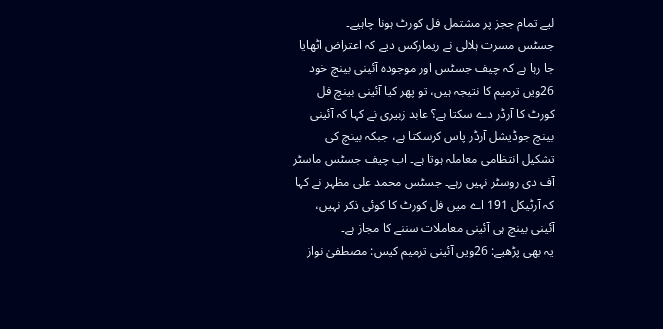لیے تمام ججز پر مشتمل فل کورٹ ہونا چاہیے۔
جسٹس مسرت ہلالی نے ریمارکس دیے کہ اعتراض اٹھایا جا رہا ہے کہ چیف جسٹس اور موجودہ آئینی بینچ خود 26ویں ترمیم کا نتیجہ ہیں، تو پھر کیا آئینی بینچ فل کورٹ کا آرڈر دے سکتا ہے؟ عابد زبیری نے کہا کہ آئینی بینچ جوڈیشل آرڈر پاس کرسکتا ہے، جبکہ بینچ کی تشکیل انتظامی معاملہ ہوتا ہے۔ اب چیف جسٹس ماسٹر آف دی روسٹر نہیں رہے۔ جسٹس محمد علی مظہر نے کہا کہ آرٹیکل 191 اے میں فل کورٹ کا کوئی ذکر نہیں، آئینی بینچ ہی آئینی معاملات سننے کا مجاز ہے۔
یہ بھی پڑھیے: 26ویں آئینی ترمیم کیس: مصطفیٰ نواز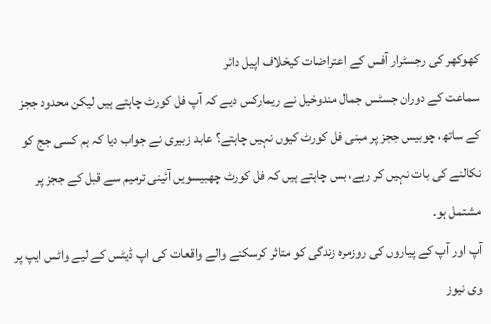کھوکھر کی رجسٹرار آفس کے اعتراضات کیخلاف اپیل دائر
سماعت کے دوران جسٹس جمال مندوخیل نے ریمارکس دیے کہ آپ فل کورٹ چاہتے ہیں لیکن محدود ججز کے ساتھ، چوبیس ججز پر مبنی فل کورٹ کیوں نہیں چاہتے؟ عابد زبیری نے جواب دیا کہ ہم کسی جج کو نکالنے کی بات نہیں کر رہے، بس چاہتے ہیں کہ فل کورٹ چھبیسویں آئینی ترمیم سے قبل کے ججز پر مشتمل ہو۔
آپ اور آپ کے پیاروں کی روزمرہ زندگی کو متاثر کرسکنے والے واقعات کی اپ ڈیٹس کے لیے واٹس ایپ پر وی نیوز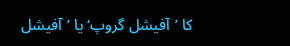کا ’آفیشل گروپ‘ یا ’آفیشل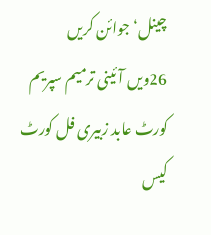چینل‘ جوائن کریں
26ویں آئینی ترمیم سپریم کورٹ عابد زبیری فل کورٹ کیس